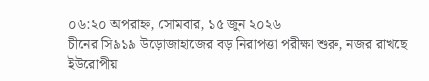০৬:২০ অপরাহ্ন, সোমবার, ১৫ জুন ২০২৬
চীনের সি৯১৯ উড়োজাহাজের বড় নিরাপত্তা পরীক্ষা শুরু, নজর রাখছে ইউরোপীয়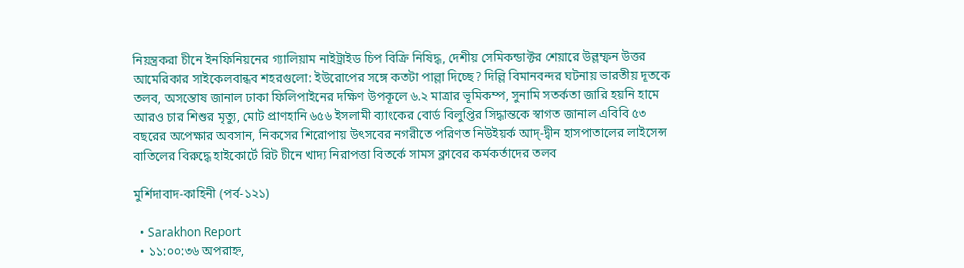নিয়ন্ত্রকরা চীনে ইনফিনিয়নের গ্যালিয়াম নাইট্রাইড চিপ বিক্রি নিষিদ্ধ, দেশীয় সেমিকন্ডাক্টর শেয়ারে উল্লম্ফন উত্তর আমেরিকার সাইকেলবান্ধব শহরগুলো: ইউরোপের সঙ্গে কতটা পাল্লা দিচ্ছে? দিল্লি বিমানবন্দর ঘটনায় ভারতীয় দূতকে তলব, অসন্তোষ জানাল ঢাকা ফিলিপাইনের দক্ষিণ উপকূলে ৬.২ মাত্রার ভূমিকম্প, সুনামি সতর্কতা জারি হয়নি হামে আরও চার শিশুর মৃত্যু, মোট প্রাণহানি ৬৫৬ ইসলামী ব্যাংকের বোর্ড বিলুপ্তির সিদ্ধান্তকে স্বাগত জানাল এবিবি ৫৩ বছরের অপেক্ষার অবসান, নিকসের শিরোপায় উৎসবের নগরীতে পরিণত নিউইয়র্ক আদ্-দ্বীন হাসপাতালের লাইসেন্স বাতিলের বিরুদ্ধে হাইকোর্টে রিট চীনে খাদ্য নিরাপত্তা বিতর্কে সামস ক্লাবের কর্মকর্তাদের তলব

মুর্শিদাবাদ-কাহিনী (পর্ব-১২১)

  • Sarakhon Report
  • ১১:০০:৩৬ অপরাহ্ন,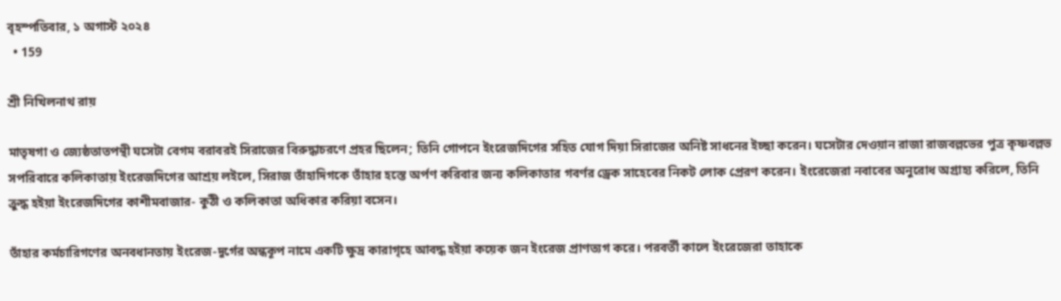বৃহস্পতিবার, ১ অগাস্ট ২০২৪
  • 159

শ্রী নিখিলনাথ রায়

মাতৃষগা ও জ্যেষ্ঠতাতপন্থী ঘসেটা বেগম বরাবরই সিরাজের বিরুদ্ধাচরণে প্রহর ছিলেন; তিনি গোপনে ইংরেজদিগের সহিত যোগ দিয়া সিরাজের অনিষ্ট সাধনের ইচ্ছা করেন। ঘসেটার দেওয়ান রাজা রাজবল্লভের পুত্র কৃষ্ণবল্লভ সপরিবারে কলিকাতায় ইংরেজদিগের আশ্রয় লইলে, সিরাজ তাঁহাদিগকে তাঁহার হস্তে অর্পণ করিবার জন্য কলিকাতার গবর্ণর ড্রেক সাহেবের নিকট লোক প্রেরণ করেন। ইংরেজেরা নবাবের অনুরোধ অগ্রাহ্য করিলে, তিনি ক্রুদ্ধ হইয়া ইংরেজদিগের কাশীমবাজার- কুঠী ও কলিকাতা অধিকার করিয়া বসেন।

তাঁহার কর্মচারিগণের অনবধানতায় ইংরেজ-দুর্গের অন্ধকূপ নামে একটি ক্ষুদ্র কারাগৃহে আবদ্ধ হইয়া কয়েক জন ইংরেজ প্রাণত্যগ করে। পরবর্তী কালে ইংরেজেরা তাহাকে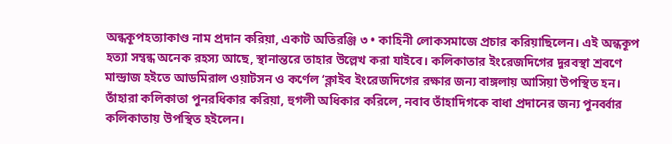অন্ধকূপহত্যাকাণ্ড নাম প্রদান করিয়া, একাট অতিরঞ্জি ৩ • কাহিনী লোকসমাজে প্রচার করিয়াছিলেন। এই অন্ধকূপ হত্যা সম্বন্ধ অনেক রহস্য আছে, স্থানান্তরে তাহার উল্লেখ করা যাইবে। কলিকাতার ইংরেজদিগের দুরবস্থা শ্রবণে মান্দ্রাজ হইতে আডমিরাল ওয়াটসন ও কর্ণেল ‘ক্লাইব ইংরেজদিগের রক্ষার জন্য বাঙ্গলায় আসিয়া উপস্থিত হন। তাঁহারা কলিকাতা পুনরধিকার করিয়া, হুগলী অধিকার করিলে, নবাব তাঁহাদিগকে বাধা প্রদানের জন্য পুনর্ব্বার কলিকাতায় উপস্থিত হইলেন।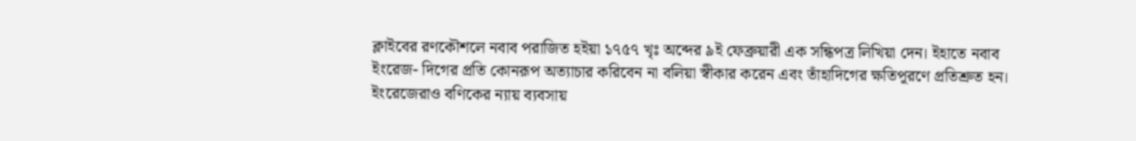ক্লাইবের রণকৌশলে নবাব পরাজিত হইয়া ১৭৫৭ খৃঃ অব্দের ৯ই ফেব্রুয়ারী এক সন্ধিপত্র লিখিয়া দেন। ইহাতে নবাব ইংরেজ- দিগের প্রতি কোনরূপ অত্যাচার করিবেন না বলিয়া স্বীকার করেন এবং তাঁহাদিগের ক্ষতিপূরণে প্রতিশ্রুত হন। ইংরেজেরাও বণিকের ন্যায় ব্যবসায়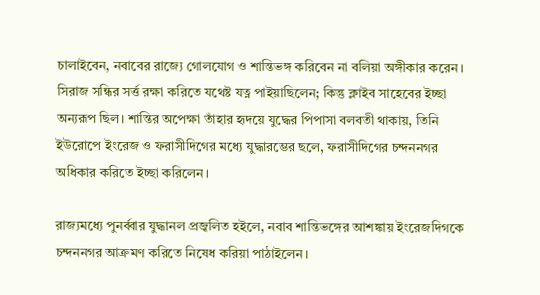চালাইবেন, নবাবের রাজ্যে গোলযোগ ও শান্তিভঙ্গ করিবেন না বলিয়া অঙ্গীকার করেন। সিরাজ সন্ধির সর্ত্ত রক্ষা করিতে যথেষ্ট যত্ন পাইয়াছিলেন; কিন্তু ক্লাইব সাহেবের ইচ্ছা অন্যরূপ ছিল। শান্তির অপেক্ষা তাঁহার হৃদয়ে যুদ্ধের পিপাসা বলবতী থাকায়, তিনি ইউরোপে ইংরেজ ও ফরাসীদিগের মধ্যে যুদ্ধারম্ভের ছলে, ফরাসীদিগের চন্দননগর অধিকার করিতে ইচ্ছা করিলেন।

রাজ্যমধ্যে পুনর্ব্বার যুদ্ধানল প্রজ্বলিত হইলে, নবাব শান্তিভঙ্গের আশঙ্কায় ইংরেজদিগকে চন্দননগর আক্রমণ করিতে নিষেধ করিয়া পাঠাইলেন।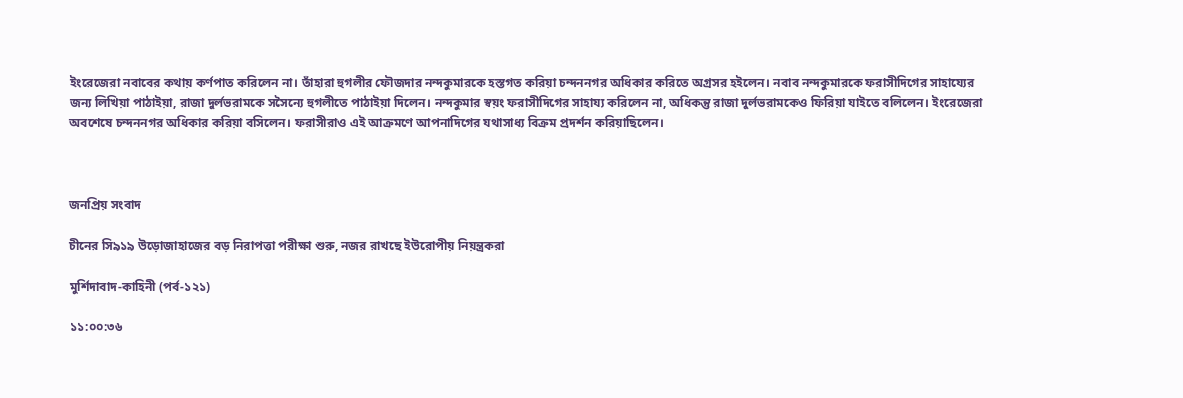ইংরেজেরা নবাবের কথায় কর্ণপাত করিলেন না। তাঁহারা হুগলীর ফৌজদার নন্দকুমারকে হস্তগত করিয়া চন্দননগর অধিকার করিতে অগ্রসর হইলেন। নবাব নন্দকুমারকে ফরাসীদিগের সাহায্যের জন্য লিখিয়া পাঠাইয়া, রাজা দুর্লভরামকে সসৈন্যে হুগলীতে পাঠাইয়া দিলেন। নন্দকুমার স্বয়ং ফরাসীদিগের সাহায্য করিলেন না, অধিকন্তু রাজা দুর্লভরামকেও ফিরিয়া যাইতে বলিলেন। ইংরেজেরা অবশেষে চন্দননগর অধিকার করিয়া বসিলেন। ফরাসীরাও এই আক্রমণে আপনাদিগের যথাসাধ্য বিক্রম প্রদর্শন করিয়াছিলেন।



জনপ্রিয় সংবাদ

চীনের সি৯১৯ উড়োজাহাজের বড় নিরাপত্তা পরীক্ষা শুরু, নজর রাখছে ইউরোপীয় নিয়ন্ত্রকরা

মুর্শিদাবাদ-কাহিনী (পর্ব-১২১)

১১:০০:৩৬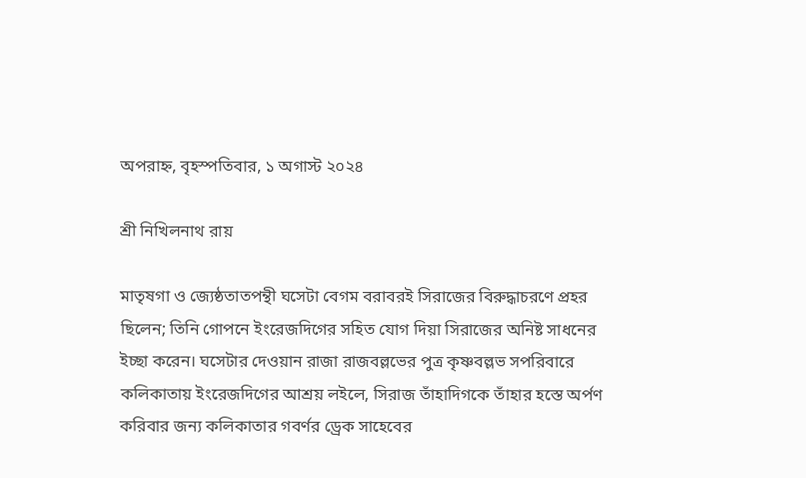অপরাহ্ন, বৃহস্পতিবার, ১ অগাস্ট ২০২৪

শ্রী নিখিলনাথ রায়

মাতৃষগা ও জ্যেষ্ঠতাতপন্থী ঘসেটা বেগম বরাবরই সিরাজের বিরুদ্ধাচরণে প্রহর ছিলেন; তিনি গোপনে ইংরেজদিগের সহিত যোগ দিয়া সিরাজের অনিষ্ট সাধনের ইচ্ছা করেন। ঘসেটার দেওয়ান রাজা রাজবল্লভের পুত্র কৃষ্ণবল্লভ সপরিবারে কলিকাতায় ইংরেজদিগের আশ্রয় লইলে, সিরাজ তাঁহাদিগকে তাঁহার হস্তে অর্পণ করিবার জন্য কলিকাতার গবর্ণর ড্রেক সাহেবের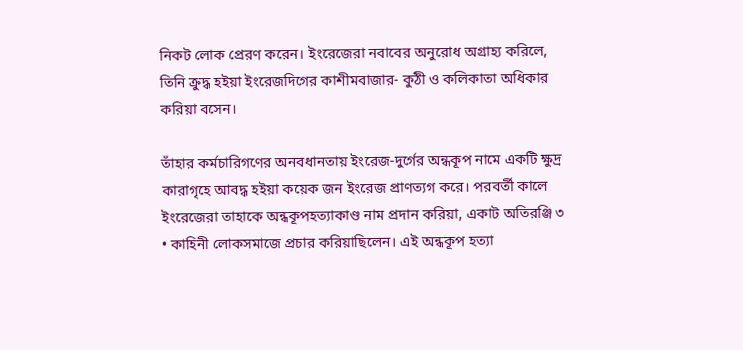নিকট লোক প্রেরণ করেন। ইংরেজেরা নবাবের অনুরোধ অগ্রাহ্য করিলে, তিনি ক্রুদ্ধ হইয়া ইংরেজদিগের কাশীমবাজার- কুঠী ও কলিকাতা অধিকার করিয়া বসেন।

তাঁহার কর্মচারিগণের অনবধানতায় ইংরেজ-দুর্গের অন্ধকূপ নামে একটি ক্ষুদ্র কারাগৃহে আবদ্ধ হইয়া কয়েক জন ইংরেজ প্রাণত্যগ করে। পরবর্তী কালে ইংরেজেরা তাহাকে অন্ধকূপহত্যাকাণ্ড নাম প্রদান করিয়া, একাট অতিরঞ্জি ৩ • কাহিনী লোকসমাজে প্রচার করিয়াছিলেন। এই অন্ধকূপ হত্যা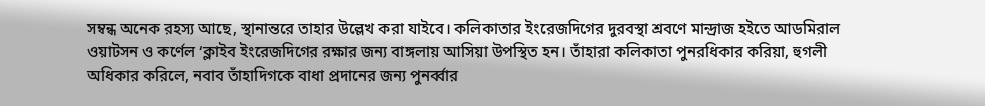সম্বন্ধ অনেক রহস্য আছে, স্থানান্তরে তাহার উল্লেখ করা যাইবে। কলিকাতার ইংরেজদিগের দুরবস্থা শ্রবণে মান্দ্রাজ হইতে আডমিরাল ওয়াটসন ও কর্ণেল ‘ক্লাইব ইংরেজদিগের রক্ষার জন্য বাঙ্গলায় আসিয়া উপস্থিত হন। তাঁহারা কলিকাতা পুনরধিকার করিয়া, হুগলী অধিকার করিলে, নবাব তাঁহাদিগকে বাধা প্রদানের জন্য পুনর্ব্বার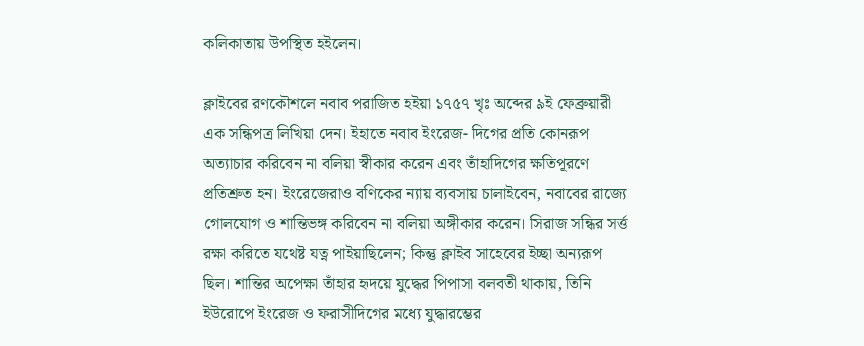কলিকাতায় উপস্থিত হইলেন।

ক্লাইবের রণকৌশলে নবাব পরাজিত হইয়া ১৭৫৭ খৃঃ অব্দের ৯ই ফেব্রুয়ারী এক সন্ধিপত্র লিখিয়া দেন। ইহাতে নবাব ইংরেজ- দিগের প্রতি কোনরূপ অত্যাচার করিবেন না বলিয়া স্বীকার করেন এবং তাঁহাদিগের ক্ষতিপূরণে প্রতিশ্রুত হন। ইংরেজেরাও বণিকের ন্যায় ব্যবসায় চালাইবেন, নবাবের রাজ্যে গোলযোগ ও শান্তিভঙ্গ করিবেন না বলিয়া অঙ্গীকার করেন। সিরাজ সন্ধির সর্ত্ত রক্ষা করিতে যথেষ্ট যত্ন পাইয়াছিলেন; কিন্তু ক্লাইব সাহেবের ইচ্ছা অন্যরূপ ছিল। শান্তির অপেক্ষা তাঁহার হৃদয়ে যুদ্ধের পিপাসা বলবতী থাকায়, তিনি ইউরোপে ইংরেজ ও ফরাসীদিগের মধ্যে যুদ্ধারম্ভের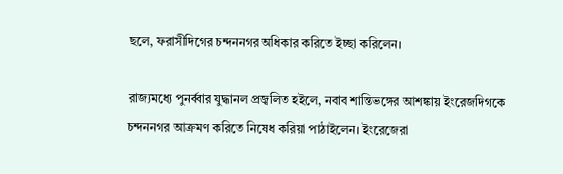ছলে, ফরাসীদিগের চন্দননগর অধিকার করিতে ইচ্ছা করিলেন।

রাজ্যমধ্যে পুনর্ব্বার যুদ্ধানল প্রজ্বলিত হইলে, নবাব শান্তিভঙ্গের আশঙ্কায় ইংরেজদিগকে চন্দননগর আক্রমণ করিতে নিষেধ করিয়া পাঠাইলেন। ইংরেজেরা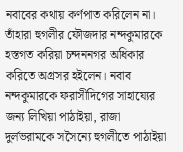নবাবের কথায় কর্ণপাত করিলেন না। তাঁহারা হুগলীর ফৌজদার নন্দকুমারকে হস্তগত করিয়া চন্দননগর অধিকার করিতে অগ্রসর হইলেন। নবাব নন্দকুমারকে ফরাসীদিগের সাহায্যের জন্য লিখিয়া পাঠাইয়া, রাজা দুর্লভরামকে সসৈন্যে হুগলীতে পাঠাইয়া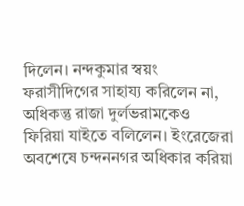দিলেন। নন্দকুমার স্বয়ং ফরাসীদিগের সাহায্য করিলেন না, অধিকন্তু রাজা দুর্লভরামকেও ফিরিয়া যাইতে বলিলেন। ইংরেজেরা অবশেষে চন্দননগর অধিকার করিয়া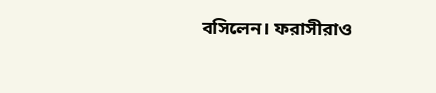বসিলেন। ফরাসীরাও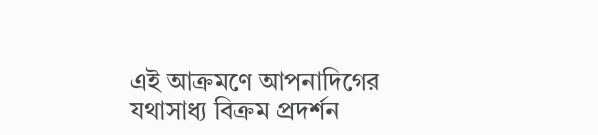এই আক্রমণে আপনাদিগের যথাসাধ্য বিক্রম প্রদর্শন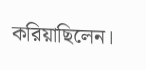করিয়াছিলেন।